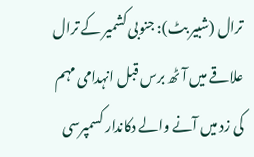ترال (شبیر بٹ): جنوبی کشمیر کے ترال علاقے میں آٹھ برس قبل انہدامی مہم کی زد میں آنے والے دکاندار کسمپرسی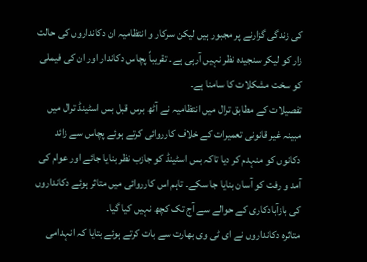کی زندگی گزارنے پر مجبور ہیں لیکن سرکار و انتظامیہ ان دکانداروں کی حالت زار کو لیکر سنجیدہ نظر نہیں آرہی ہے۔ تقریباً پچاس دکاندار اور ان کی فیملی کو سخت مشکلات کا سامنا ہے۔
تفصیلات کے مطابق ترال میں انتظامیہ نے آٹھ برس قبل بس اسٹینڈ ترال میں مبینہ غیر قانونی تعمیرات کے خلاف کارروائی کرتے ہوئے پچاس سے زائد دکانوں کو منہدم کر دیا تاکہ بس اسٹینڈ کو جازب نظر بنایا جائے اور عوام کی آمد و رفت کو آسان بنایا جا سکے۔ تاہم اس کارروائی میں متاثر ہوئے دکانداروں کی بازآبادکاری کے حوالے سے آج تک کچھ نہیں کیا گیا۔
متاثرہ دکانداروں نے ای ٹی وی بھارت سے بات کرتے ہوئے بتایا کہ انہدامی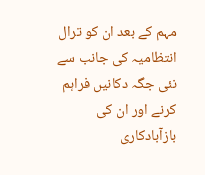مہم کے بعد ان کو ترال انتظامیہ کی جانب سے نئی جگہ دکانیں فراہم کرنے اور ان کی بازآبادکاری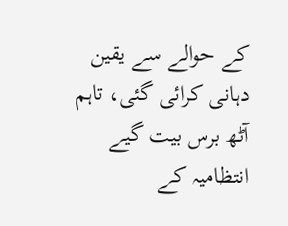کے حوالے سے یقین دہانی کرائی گئی، تاہم آٹھ برس بیت گیے انتظامیہ کے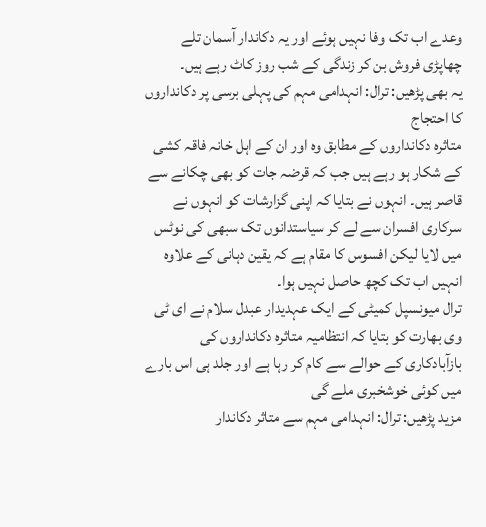وعدے اب تک وفا نہیں ہوئے اور یہ دکاندار آسمان تلے چھاپڑی فروش بن کر زندگی کے شب روز کاٹ رہے ہیں۔
یہ بھی پڑھیں: ترال: انہدامی مہم کی پہلی برسی پر دکانداروں کا احتجاج
متاثرہ دکانداروں کے مطابق وہ اور ان کے اہل خانہ فاقہ کشی کے شکار ہو رہے ہیں جب کہ قرضہ جات کو بھی چکانے سے قاصر ہیں۔ انہوں نے بتایا کہ اپنی گزارشات کو انہوں نے سرکاری افسران سے لے کر سیاستدانوں تک سبھی کی نوٹس میں لایا لیکن افسوس کا مقام ہے کہ یقین دہانی کے علاوہ انہیں اب تک کچھ حاصل نہیں ہوا۔
ترال میونسپل کمیٹی کے ایک عہدیدار عبدل سلام نے ای ٹی وی بھارت کو بتایا کہ انتظامیہ متاثرہ دکانداروں کی بازآبادکاری کے حوالے سے کام کر رہا ہے اور جلد ہی اس بارے میں کوئی خوشخبری ملے گی
مزید پڑھیں: ترال: انہدامی مہم سے متاثر دکاندار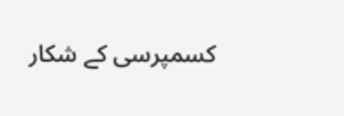کسمپرسی کے شکار